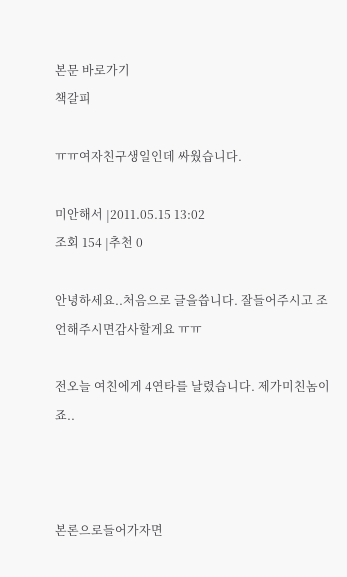본문 바로가기
책갈피

ㅠㅠ여자친구생일인데 싸웠습니다.

미안해서 |2011.05.15 13:02
조회 154 |추천 0

안녕하세요..처음으로 글을씁니다. 잘들어주시고 조언해주시면감사할게요 ㅠㅠ

전오늘 여친에게 4연타를 날렸습니다. 제가미친놈이죠..



본론으로들어가자면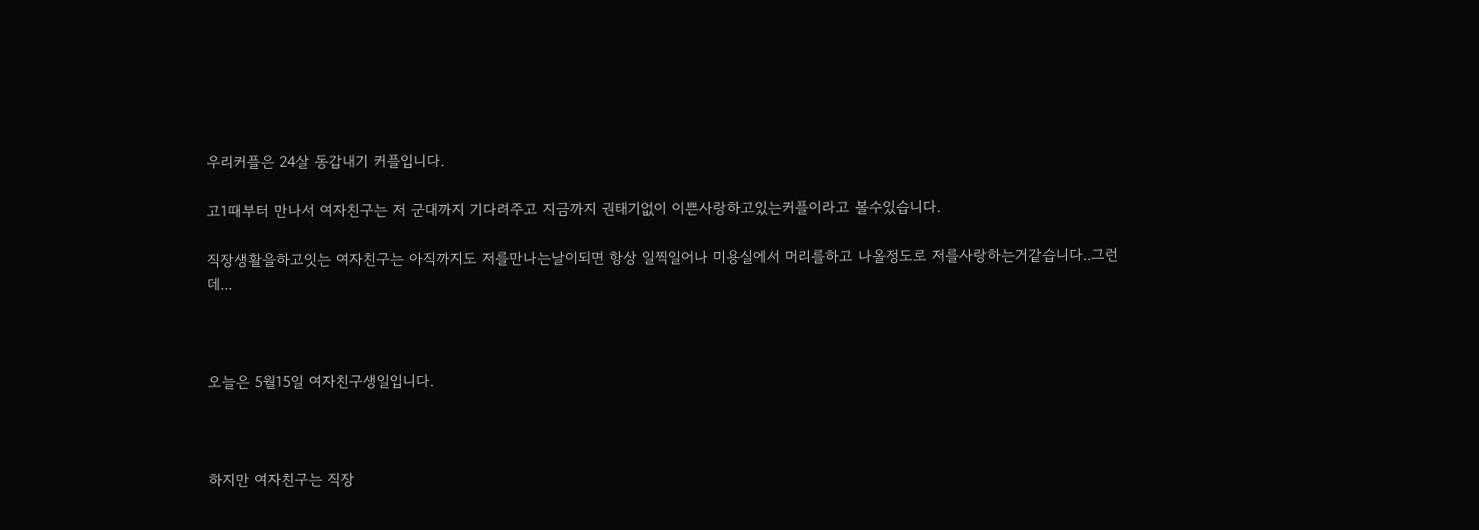우리커플은 24살 동갑내기 커플입니다.

고1때부터 만나서 여자친구는 저 군대까지 기다려주고 지금까지 권태기없이 이쁜사랑하고있는커플이라고 볼수있습니다.

직장생활을하고잇는 여자친구는 아직까지도 저를만나는날이되면 항상 일찍일어나 미용실에서 머리를하고 나올정도로 저를사랑하는거같습니다..그런데...



오늘은 5월15일 여자친구생일입니다.



하지만 여자친구는 직장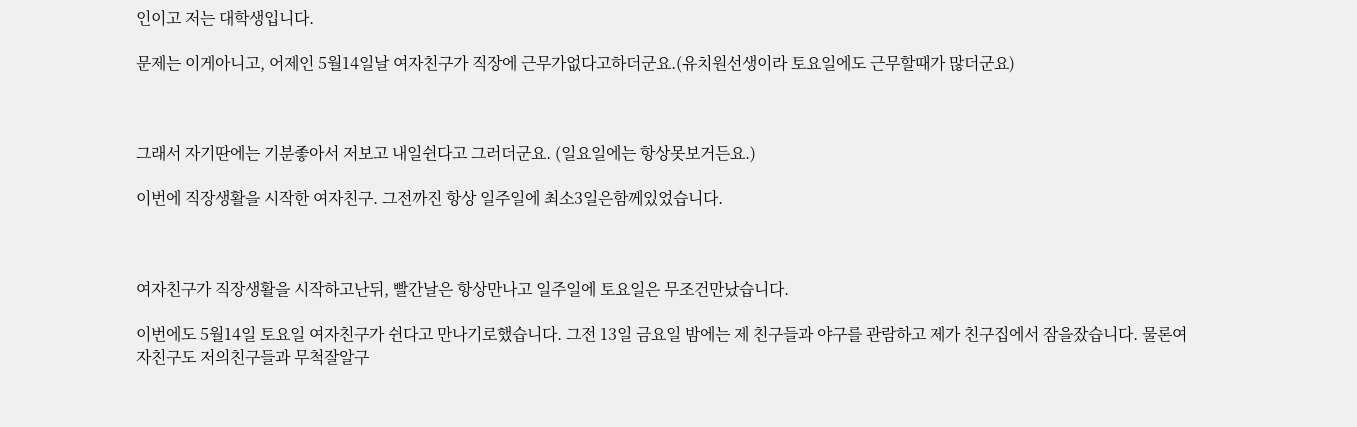인이고 저는 대학생입니다.

문제는 이게아니고, 어제인 5월14일날 여자친구가 직장에 근무가없다고하더군요.(유치원선생이라 토요일에도 근무할때가 많더군요)



그래서 자기딴에는 기분좋아서 저보고 내일쉰다고 그러더군요. (일요일에는 항상못보거든요.)

이번에 직장생활을 시작한 여자친구. 그전까진 항상 일주일에 최소3일은함께있었습니다.



여자친구가 직장생활을 시작하고난뒤, 빨간날은 항상만나고 일주일에 토요일은 무조건만났습니다.

이번에도 5월14일 토요일 여자친구가 쉰다고 만나기로했습니다. 그전 13일 금요일 밤에는 제 친구들과 야구를 관람하고 제가 친구집에서 잠을잤습니다. 물론여자친구도 저의친구들과 무척잘알구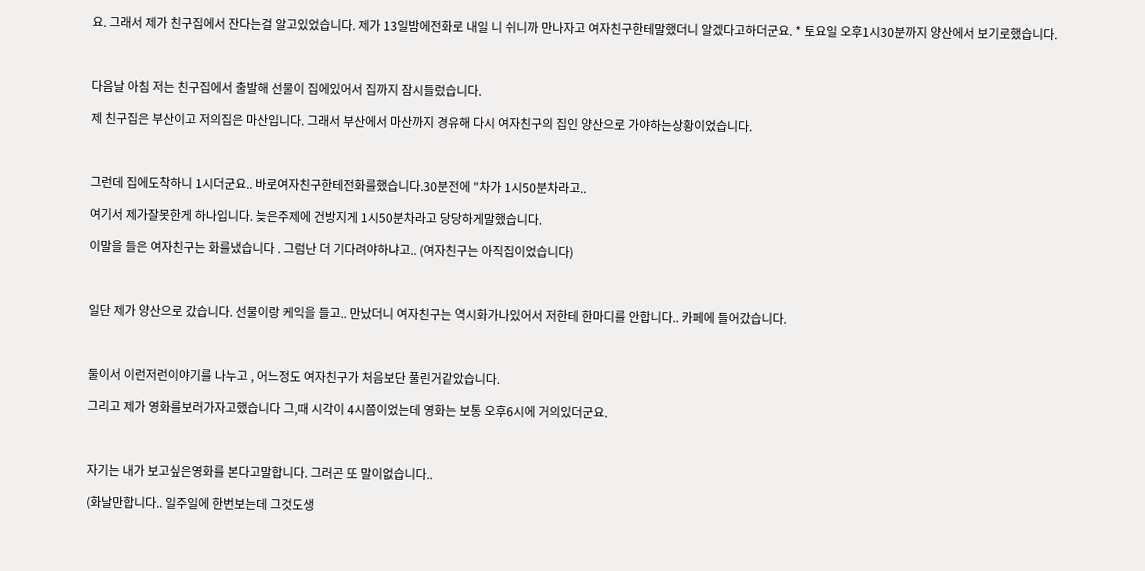요. 그래서 제가 친구집에서 잔다는걸 알고있었습니다. 제가 13일밤에전화로 내일 니 쉬니까 만나자고 여자친구한테말했더니 알겠다고하더군요. * 토요일 오후1시30분까지 양산에서 보기로했습니다.



다음날 아침 저는 친구집에서 출발해 선물이 집에있어서 집까지 잠시들렀습니다.

제 친구집은 부산이고 저의집은 마산입니다. 그래서 부산에서 마산까지 경유해 다시 여자친구의 집인 양산으로 가야하는상황이었습니다.



그런데 집에도착하니 1시더군요.. 바로여자친구한테전화를했습니다.30분전에 "차가 1시50분차라고..

여기서 제가잘못한게 하나입니다. 늦은주제에 건방지게 1시50분차라고 당당하게말했습니다.

이말을 들은 여자친구는 화를냈습니다 . 그럼난 더 기다려야하냐고.. (여자친구는 아직집이었습니다)



일단 제가 양산으로 갔습니다. 선물이랑 케익을 들고.. 만났더니 여자친구는 역시화가나있어서 저한테 한마디를 안합니다.. 카페에 들어갔습니다.



둘이서 이런저런이야기를 나누고 , 어느정도 여자친구가 처음보단 풀린거같았습니다.

그리고 제가 영화를보러가자고했습니다 그,때 시각이 4시쯤이었는데 영화는 보통 오후6시에 거의있더군요.



자기는 내가 보고싶은영화를 본다고말합니다. 그러곤 또 말이없습니다..

(화날만합니다.. 일주일에 한번보는데 그것도생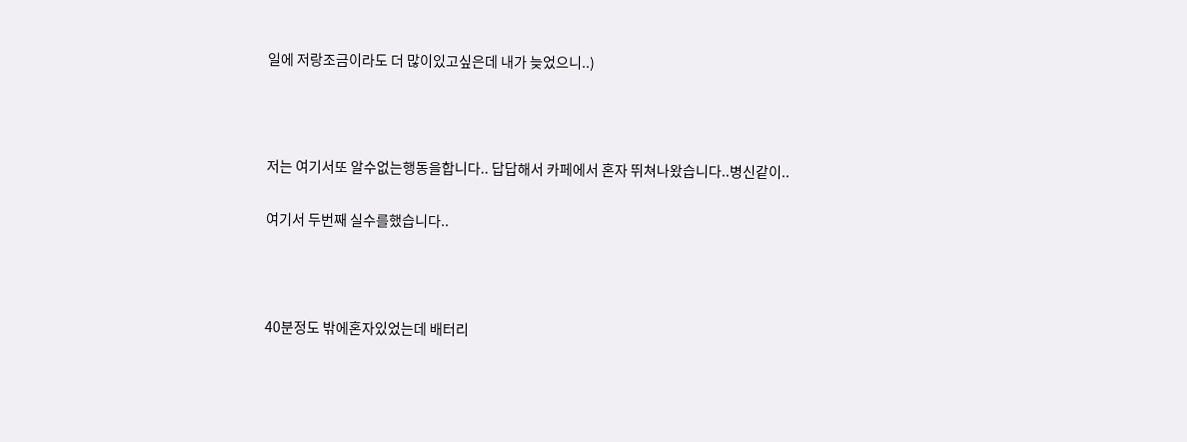일에 저랑조금이라도 더 많이있고싶은데 내가 늦었으니..)



저는 여기서또 알수없는행동을합니다.. 답답해서 카페에서 혼자 뛰쳐나왔습니다..병신같이..

여기서 두번째 실수를했습니다..



40분정도 밖에혼자있었는데 배터리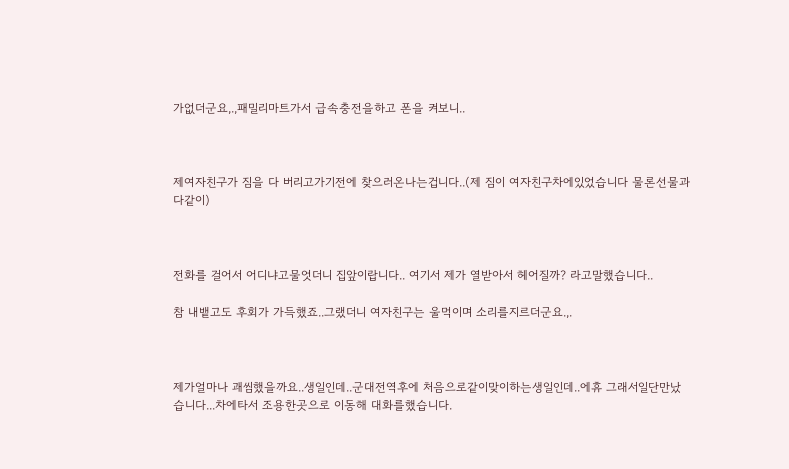가없더군요,.,패밀리마트가서 급속충전을하고 폰을 켜보니..



제여자친구가 짐을 다 버리고가기전에 찾으러온나는겁니다..(제 짐이 여자친구차에있었습니다 물론선물과 다같이)



전화를 걸어서 어디냐고물엇더니 집앞이랍니다.. 여기서 제가 열받아서 헤어질까? 라고말했습니다..

참 내뱉고도 후회가 가득했죠..그랬더니 여자친구는 울먹이며 소리를지르더군요.,.



제가얼마나 괘씸했을까요..생일인데..군대전역후에 처음으로같이맞이하는생일인데..에휴 그래서일단만났습니다...차에타서 조용한곳으로 이동해 대화를했습니다.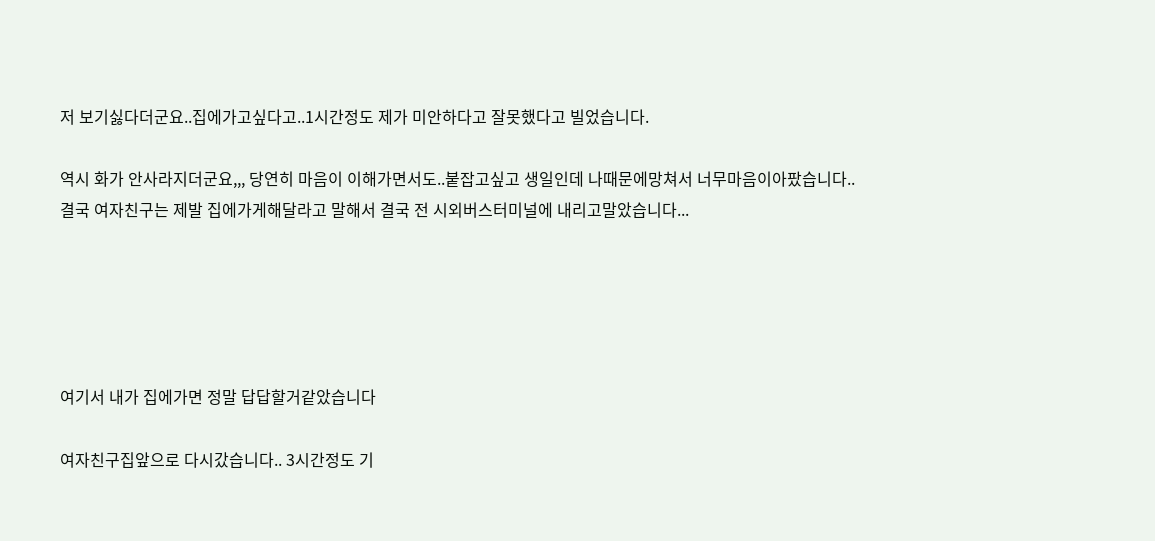저 보기싫다더군요..집에가고싶다고..1시간정도 제가 미안하다고 잘못했다고 빌었습니다.

역시 화가 안사라지더군요,,, 당연히 마음이 이해가면서도..붙잡고싶고 생일인데 나때문에망쳐서 너무마음이아팠습니다..결국 여자친구는 제발 집에가게해달라고 말해서 결국 전 시외버스터미널에 내리고말았습니다...





여기서 내가 집에가면 정말 답답할거같았습니다

여자친구집앞으로 다시갔습니다.. 3시간정도 기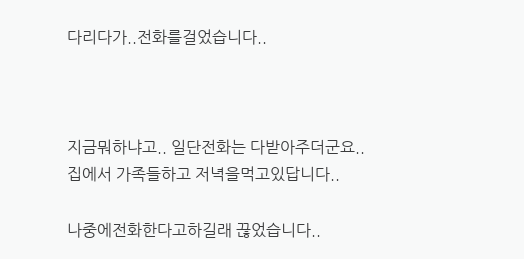다리다가..전화를걸었습니다..



지금뭐하냐고.. 일단전화는 다받아주더군요.. 집에서 가족들하고 저녁을먹고있답니다..

나중에전화한다고하길래 끊었습니다..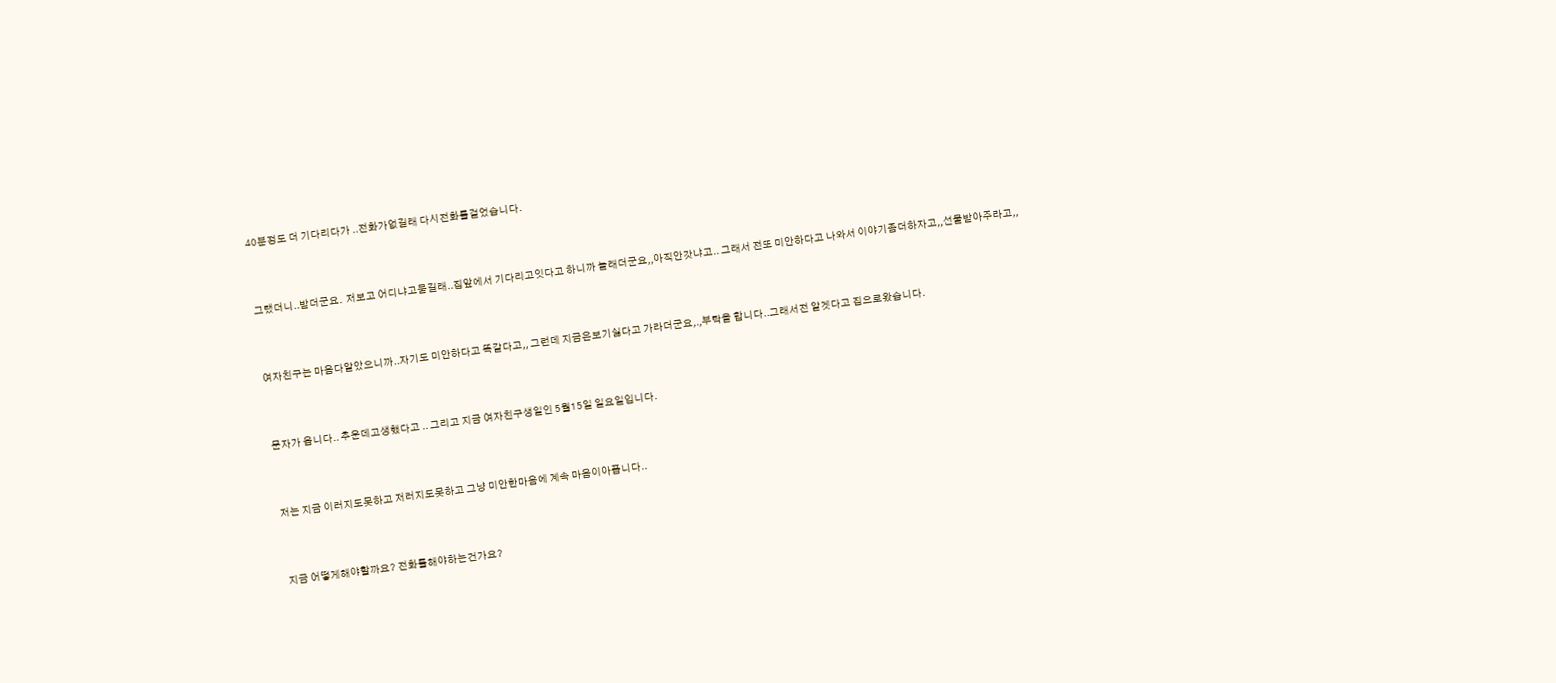40분정도 더 기다리다가 ..전화가없길래 다시전화를걸었습니다.



그랬더니..받더군요.  저보고 어디냐고묻길래..집앞에서 기다리고잇다고 하니까 놀래더군요,,아직안갓냐고.. 그래서 전또 미안하다고 나와서 이야기좀더하자고,,선물받아주라고,,



여자친구는 마음다알았으니까..자기도 미안하다고 똑같다고,, 그런데 지금은보기싫다고 가라더군요,.,부탁을 합니다..그래서전 알겟다고 집으로왔습니다.



문자가 옵니다.. 추운데고생했다고 .. 그리고 지금 여자친구생일인 5월15일 일요일입니다.



저는 지금 이러지도못하고 저러지도못하고 그냥 미안한마음에 계속 마음이아픕니다..



지금 어떻게해야할까요? 전화를해야하는건가요?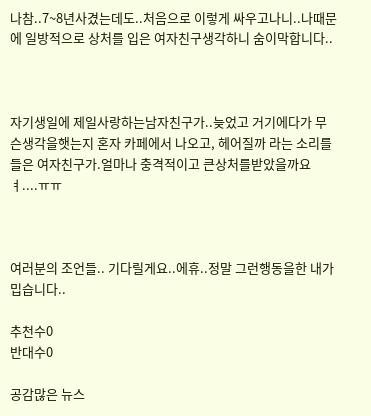나참..7~8년사겼는데도..처음으로 이렇게 싸우고나니..나때문에 일방적으로 상처를 입은 여자친구생각하니 숨이막합니다..



자기생일에 제일사랑하는남자친구가..늦었고 거기에다가 무슨생각을햇는지 혼자 카페에서 나오고, 헤어질까 라는 소리를들은 여자친구가.얼마나 충격적이고 큰상처를받았을까요ㅕ....ㅠㅠ



여러분의 조언들.. 기다릴게요..에휴..정말 그런행동을한 내가 밉습니다..

추천수0
반대수0

공감많은 뉴스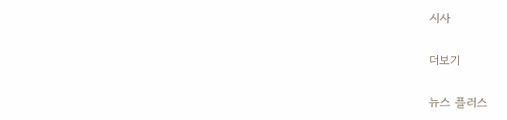시사

더보기

뉴스 플러스